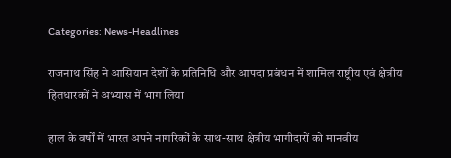Categories: News-Headlines

राजनाथ सिंह ने आसियान देशों के प्रतिनिधि और आपदा प्रबंधन में शामिल राष्ट्रीय एवं क्षेत्रीय हितधारकों ने अभ्यास में भाग लिया

हाल के वर्षों में भारत अपने नागरिकों के साथ-साथ क्षेत्रीय भागीदारों को मानवीय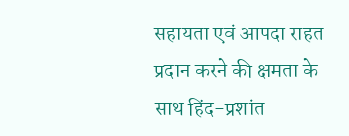सहायता एवं आपदा राहत प्रदान करने की क्षमता के साथ हिंद-प्रशांत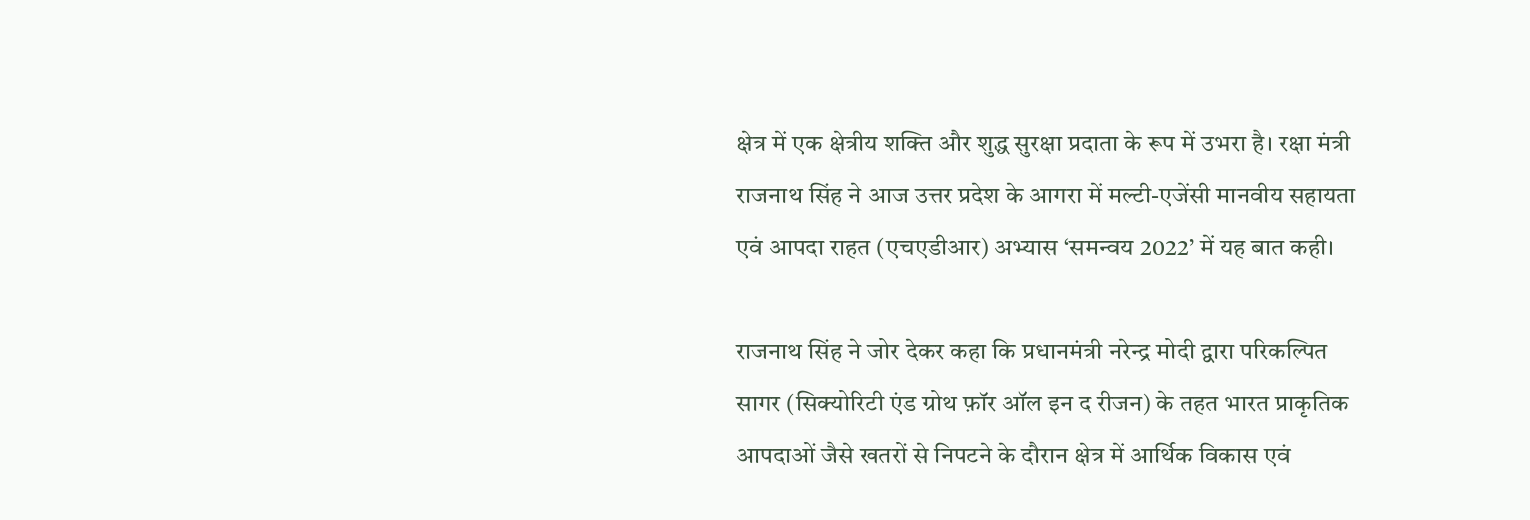क्षेत्र में एक क्षेत्रीय शक्ति और शुद्ध सुरक्षा प्रदाता के रूप में उभरा है। रक्षा मंत्री राजनाथ सिंह ने आज उत्तर प्रदेश के आगरा में मल्टी-एजेंसी मानवीय सहायता एवं आपदा राहत (एचएडीआर) अभ्यास ‘समन्वय 2022’ में यह बात कही।

राजनाथ सिंह ने जोर देकर कहा कि प्रधानमंत्री नरेन्‍द्र मोदी द्वारा परिकल्पित सागर (सिक्योरिटी एंड ग्रोथ फ़ॉर ऑल इन द रीजन) के तहत भारत प्राकृतिक आपदाओं जैसे खतरों से निपटने के दौरान क्षेत्र में आर्थिक विकास एवं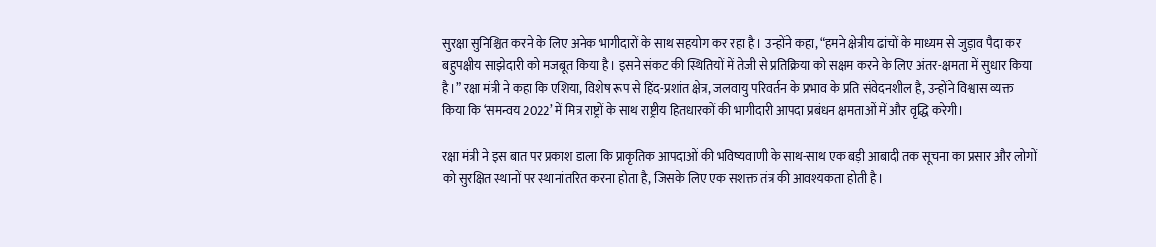सुरक्षा सुनिश्चित करने के लिए अनेक भागीदारों के साथ सहयोग कर रहा है। उन्होंने कहा, “हमने क्षेत्रीय ढांचों के माध्यम से जुड़ाव पैदा कर बहुपक्षीय साझेदारी को मजबूत किया है। इसने संकट की स्थितियों में तेजी से प्रतिक्रिया को सक्षम करने के लिए अंतर-क्षमता में सुधार किया है।” रक्षा मंत्री ने कहा कि एशिया, विशेष रूप से हिंद-प्रशांत क्षेत्र, जलवायु परिवर्तन के प्रभाव के प्रति संवेदनशील है, उन्होंने विश्वास व्यक्त किया कि ‘समन्वय 2022’ में मित्र राष्ट्रों के साथ राष्ट्रीय हितधारकों की भागीदारी आपदा प्रबंधन क्षमताओं में और वृद्धि करेगी।

रक्षा मंत्री ने इस बात पर प्रकाश डाला कि प्राकृतिक आपदाओं की भविष्यवाणी के साथ-साथ एक बड़ी आबादी तक सूचना का प्रसार और लोगों को सुरक्षित स्थानों पर स्थानांतरित करना होता है, जिसके लिए एक सशक्त तंत्र की आवश्यकता होती है।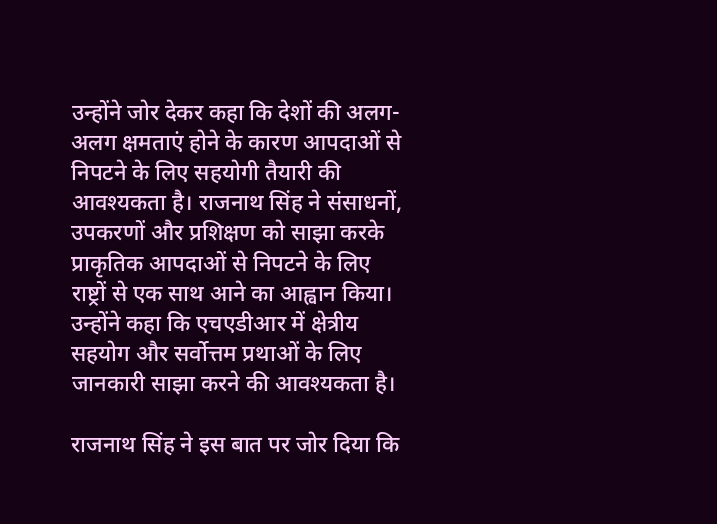उन्होंने जोर देकर कहा कि देशों की अलग-अलग क्षमताएं होने के कारण आपदाओं से निपटने के लिए सहयोगी तैयारी की आवश्यकता है। राजनाथ सिंह ने संसाधनों, उपकरणों और प्रशिक्षण को साझा करके प्राकृतिक आपदाओं से निपटने के लिए राष्ट्रों से एक साथ आने का आह्वान किया। उन्होंने कहा कि एचएडीआर में क्षेत्रीय सहयोग और सर्वोत्तम प्रथाओं के लिए जानकारी साझा करने की आवश्यकता है।

राजनाथ सिंह ने इस बात पर जोर दिया कि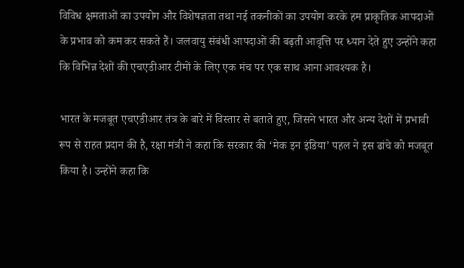विविध क्षमताओं का उपयोग और विशेषज्ञता तथा नई तकनीकों का उपयोग करके हम प्राकृतिक आपदाओं के प्रभाव को कम कर सकते हैं। जलवायु संबंधी आपदाओं की बढ़ती आवृत्ति पर ध्यान देते हुए उन्होंने कहा कि विभिन्न देशों की एचएडीआर टीमों के लिए एक मंच पर एक साथ आना आवश्यक है।

भारत के मजबूत एचएडीआर तंत्र के बारे में विस्तार से बताते हुए, जिसने भारत और अन्य देशों में प्रभावी रूप से राहत प्रदान की है, रक्षा मंत्री ने कहा कि सरकार की ‘मेक इन इंडिया’ पहल ने इस ढांचे को मजबूत किया है। उन्होंने कहा कि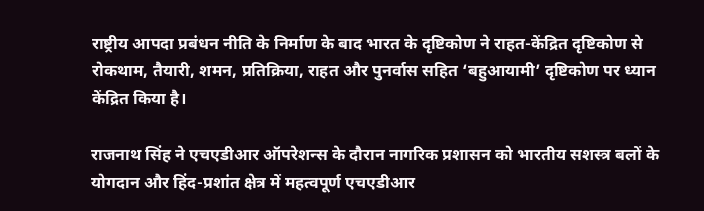राष्ट्रीय आपदा प्रबंधन नीति के निर्माण के बाद भारत के दृष्टिकोण ने राहत-केंद्रित दृष्टिकोण से रोकथाम, तैयारी, शमन, प्रतिक्रिया, राहत और पुनर्वास सहित ‘बहुआयामी’ दृष्टिकोण पर ध्यान केंद्रित किया है।

राजनाथ सिंह ने एचएडीआर ऑपरेशन्स के दौरान नागरिक प्रशासन को भारतीय सशस्त्र बलों के योगदान और हिंद-प्रशांत क्षेत्र में महत्वपूर्ण एचएडीआर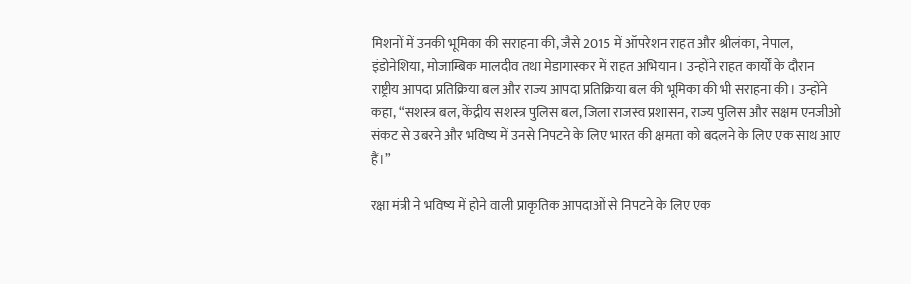मिशनों में उनकी भूमिका की सराहना की, जैसे 2015 में ऑपरेशन राहत और श्रीलंका, नेपाल, इंडोनेशिया, मोजाम्बिक मालदीव तथा मेडागास्कर में राहत अभियान। उन्होंने राहत कार्यों के दौरान राष्ट्रीय आपदा प्रतिक्रिया बल और राज्य आपदा प्रतिक्रिया बल की भूमिका की भी सराहना की। उन्होंने कहा, “सशस्त्र बल, केंद्रीय सशस्त्र पुलिस बल, जिला राजस्व प्रशासन, राज्य पुलिस और सक्षम एनजीओ संकट से उबरने और भविष्य में उनसे निपटने के लिए भारत की क्षमता को बदलने के लिए एक साथ आए हैं।”

रक्षा मंत्री ने भविष्य में होने वाली प्राकृतिक आपदाओं से निपटने के लिए एक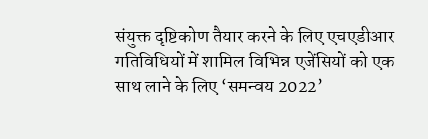संयुक्त दृष्टिकोण तैयार करने के लिए एचएडीआर गतिविधियों में शामिल विभिन्न एजेंसियों को एक साथ लाने के लिए ‘समन्वय 2022’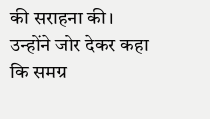की सराहना की। उन्होंने जोर देकर कहा कि समग्र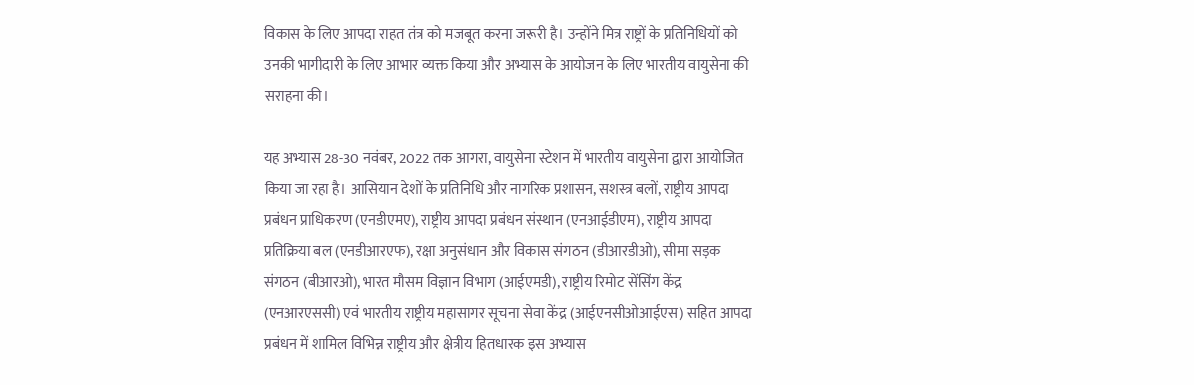विकास के लिए आपदा राहत तंत्र को मजबूत करना जरूरी है। उन्होंने मित्र राष्ट्रों के प्रतिनिधियों को उनकी भागीदारी के लिए आभार व्यक्त किया और अभ्यास के आयोजन के लिए भारतीय वायुसेना की सराहना की।

यह अभ्यास 28-30 नवंबर, 2022 तक आगरा, वायुसेना स्टेशन में भारतीय वायुसेना द्वारा आयोजित किया जा रहा है। आसियान देशों के प्रतिनिधि और नागरिक प्रशासन, सशस्त्र बलों, राष्ट्रीय आपदा प्रबंधन प्राधिकरण (एनडीएमए), राष्ट्रीय आपदा प्रबंधन संस्थान (एनआईडीएम), राष्ट्रीय आपदा प्रतिक्रिया बल (एनडीआरएफ), रक्षा अनुसंधान और विकास संगठन (डीआरडीओ), सीमा सड़क संगठन (बीआरओ), भारत मौसम विज्ञान विभाग (आईएमडी), राष्ट्रीय रिमोट सेंसिंग केंद्र (एनआरएससी) एवं भारतीय राष्ट्रीय महासागर सूचना सेवा केंद्र (आईएनसीओआईएस) सहित आपदा प्रबंधन में शामिल विभिन्न राष्ट्रीय और क्षेत्रीय हितधारक इस अभ्यास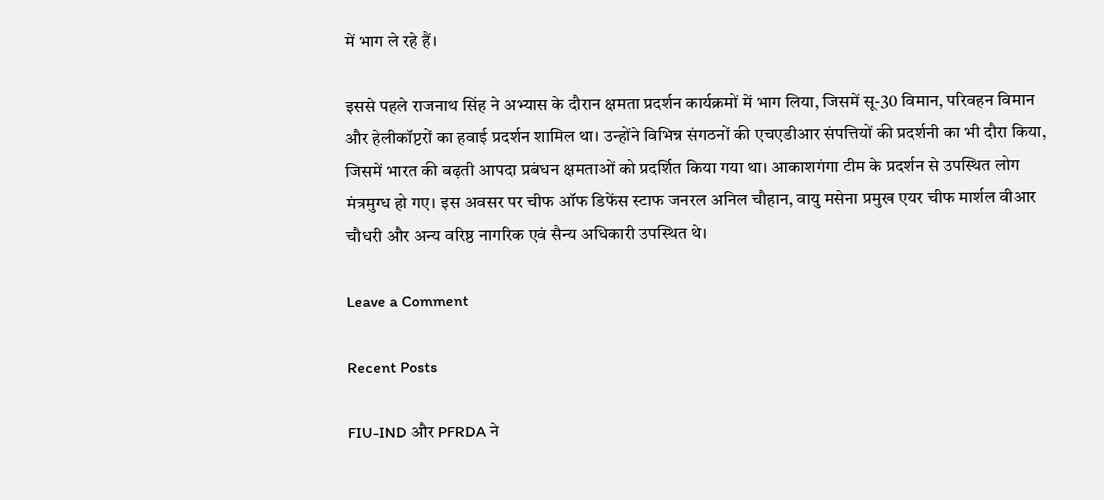में भाग ले रहे हैं।

इससे पहले राजनाथ सिंह ने अभ्यास के दौरान क्षमता प्रदर्शन कार्यक्रमों में भाग लिया, जिसमें सू-30 विमान, परिवहन विमान और हेलीकॉप्टरों का हवाई प्रदर्शन शामिल था। उन्होंने विभिन्न संगठनों की एचएडीआर संपत्तियों की प्रदर्शनी का भी दौरा किया, जिसमें भारत की बढ़ती आपदा प्रबंधन क्षमताओं को प्रदर्शित किया गया था। आकाशगंगा टीम के प्रदर्शन से उपस्थित लोग मंत्रमुग्ध हो गए। इस अवसर पर चीफ ऑफ डिफेंस स्टाफ जनरल अनिल चौहान, वायु मसेना प्रमुख एयर चीफ मार्शल वीआर चौधरी और अन्य वरिष्ठ नागरिक एवं सैन्य अधिकारी उपस्थित थे।

Leave a Comment

Recent Posts

FIU-IND और PFRDA ने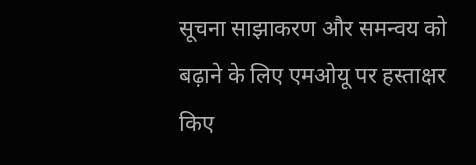सूचना साझाकरण और समन्वय को बढ़ाने के लिए एमओयू पर हस्ताक्षर किए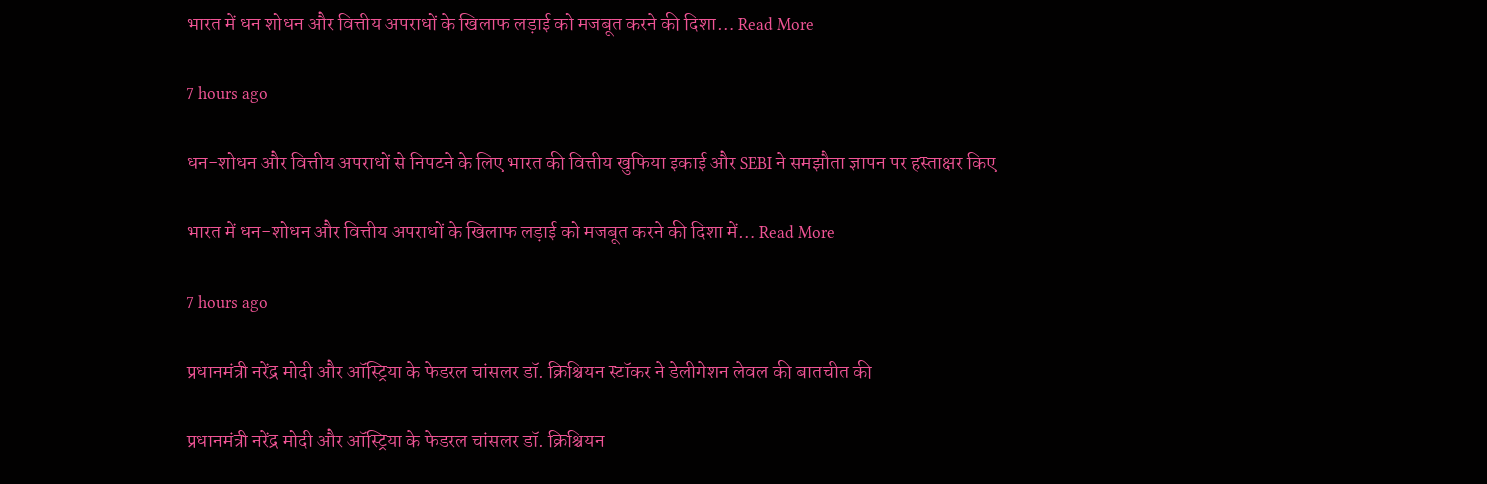भारत में धन शोधन और वित्तीय अपराधों के खिलाफ लड़ाई को मजबूत करने की दिशा… Read More

7 hours ago

धन-शोधन और वित्तीय अपराधों से निपटने के लिए भारत की वित्तीय खुफिया इकाई और SEBI ने समझौता ज्ञापन पर हस्ताक्षर किए

भारत में धन-शोधन और वित्तीय अपराधों के खिलाफ लड़ाई को मजबूत करने की दिशा में… Read More

7 hours ago

प्रधानमंत्री नरेंद्र मोदी और ऑस्ट्रिया के फेडरल चांसलर डॉ. क्रिश्चियन स्टॉकर ने डेलीगेशन लेवल की बातचीत की

प्रधानमंत्री नरेंद्र मोदी और ऑस्ट्रिया के फेडरल चांसलर डॉ. क्रिश्चियन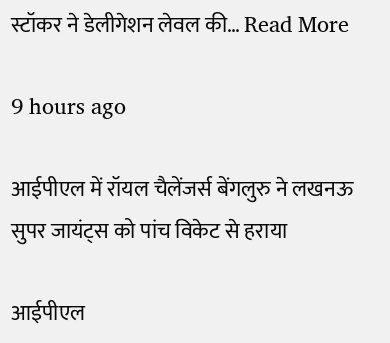स्टॉकर ने डेलीगेशन लेवल की… Read More

9 hours ago

आईपीएल में रॉयल चैलेंजर्स बेंगलुरु ने लखनऊ सुपर जायंट्स को पांच विकेट से हराया

आईपीएल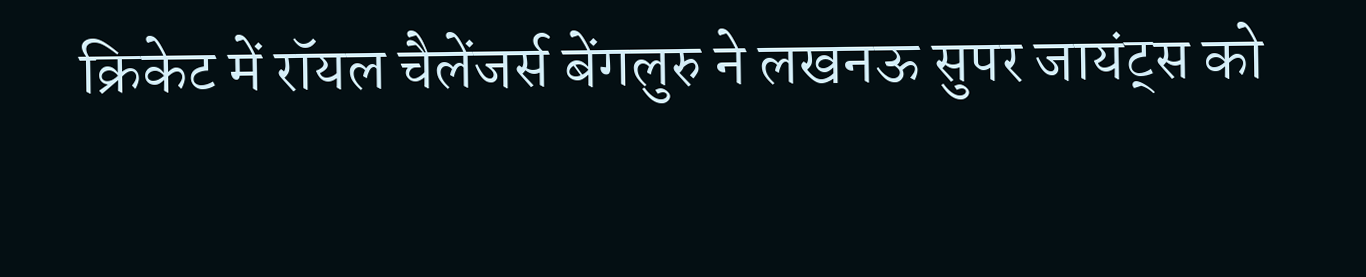क्रिकेट में रॉयल चैलेंजर्स बेंगलुरु ने लखनऊ सुपर जायंट्स को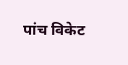पांच विकेट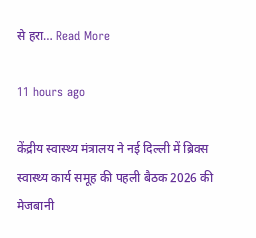से हरा… Read More

11 hours ago

केंद्रीय स्वास्थ्य मंत्रालय ने नई दिल्ली में ब्रिक्स स्वास्थ्य कार्य समूह की पहली बैठक 2026 की मेजबानी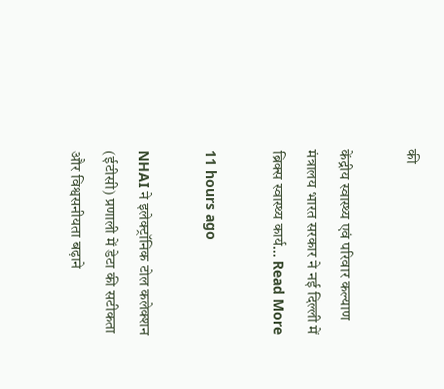की

केंद्रीय स्वास्थ्य एवं परिवार कल्याण मंत्रालय भारत सरकार ने नई दिल्ली में ब्रिक्स स्वास्थ्य कार्य… Read More

11 hours ago

NHAI ने इलेक्ट्रॉनिक टोल कलेक्शन (ईटीसी) प्रणाली में डेटा की सटीकता और विश्वसनीयता बढ़ाने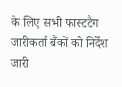के लिए सभी फास्टटैग जारीकर्ता बैंकों को निर्देश जारी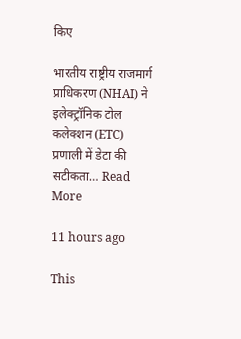किए

भारतीय राष्ट्रीय राजमार्ग प्राधिकरण (NHAI) ने इलेक्ट्रॉनिक टोल कलेक्शन (ETC) प्रणाली में डेटा की सटीकता… Read More

11 hours ago

This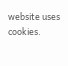website uses cookies.